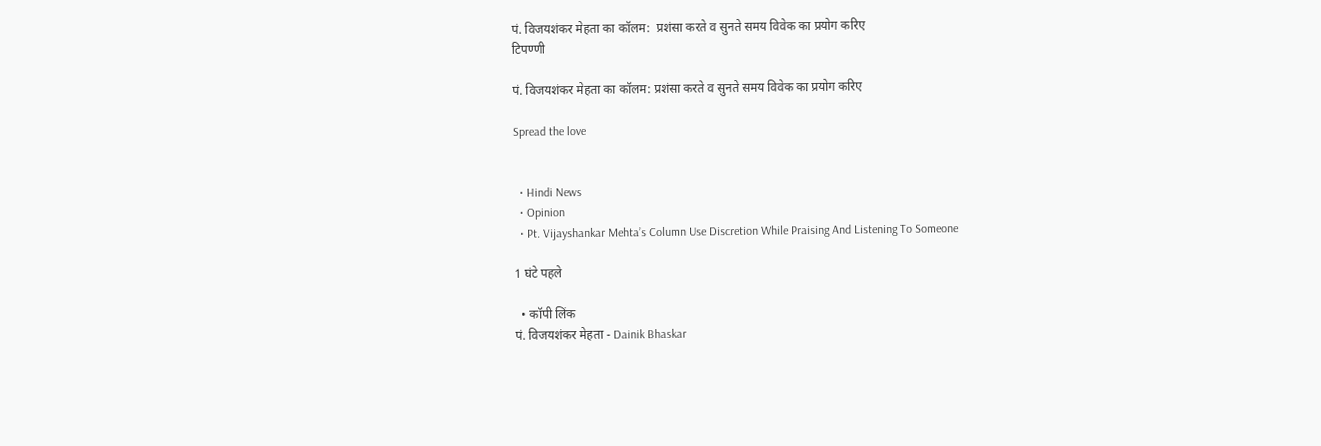पं. विजयशंकर मेहता का कॉलम:  प्रशंसा करते व सुनते समय विवेक का प्रयोग करिए
टिपण्णी

पं. विजयशंकर मेहता का कॉलम: प्रशंसा करते व सुनते समय विवेक का प्रयोग करिए

Spread the love


  • Hindi News
  • Opinion
  • Pt. Vijayshankar Mehta’s Column Use Discretion While Praising And Listening To Someone

1 घंटे पहले

  • कॉपी लिंक
पं. विजयशंकर मेहता - Dainik Bhaskar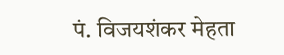पं. विजयशंकर मेहता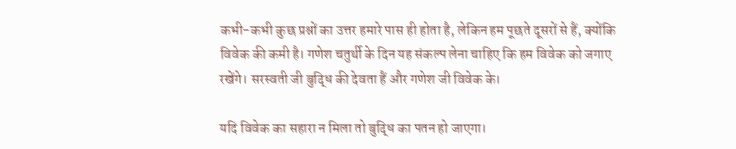कभी-कभी कुछ प्रश्नों का उत्तर हमारे पास ही होता है, लेकिन हम पूछते दूसरों से हैं, क्योंकि विवेक की कमी है। गणेश चतुर्थी के दिन यह संकल्प लेना चाहिए कि हम विवेक को जगाए रखेंगे। सरस्वती जी बुद्धि की देवता हैं और गणेश जी विवेक के।

यदि विवेक का सहारा न मिला तो बुद्धि का पतन हो जाएगा।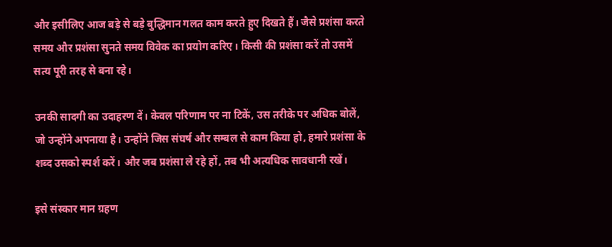और इसीलिए आज बड़े से बड़े बुद्धिमान गलत काम करते हुए दिखते हैं। जैसे प्रशंसा करते समय और प्रशंसा सुनते समय विवेक का प्रयोग करिए। किसी की प्रशंसा करें तो उसमें सत्य पूरी तरह से बना रहे।

उनकी सादगी का उदाहरण दें। केवल परिणाम पर ना टिकें, उस तरीके पर अधिक बोलें, जो उन्होंने अपनाया है। उन्होंने जिस संघर्ष और सम्बल से काम किया हो, हमारे प्रशंसा के शब्द उसको स्पर्श करें। और जब प्रशंसा ले रहे हों, तब भी अत्यधिक सावधानी रखें।

इसे संस्कार मान ग्रहण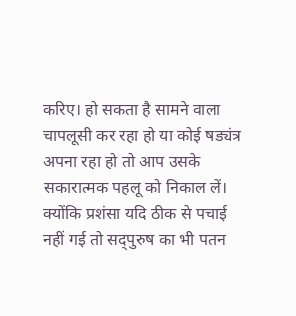करिए। हो सकता है सामने वाला चापलूसी कर रहा हो या कोई षड्यंत्र अपना रहा हो तो आप उसके सकारात्मक पहलू को निकाल लें। क्योंकि प्रशंसा यदि ठीक से पचाई नहीं गई तो सद्पुरुष का भी पतन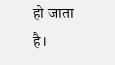हो जाता है।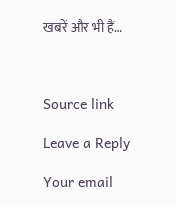खबरें और भी हैं…



Source link

Leave a Reply

Your email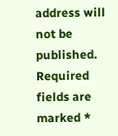address will not be published. Required fields are marked *